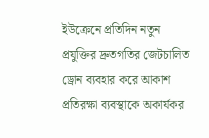ইউক্রেনে প্রতিদিন নতুন প্রযুক্তির দ্রুতগতির জেটচালিত ড্রোন ব্যবহার করে আকাশ প্রতিরক্ষা ব্যবস্থাকে অকার্যকর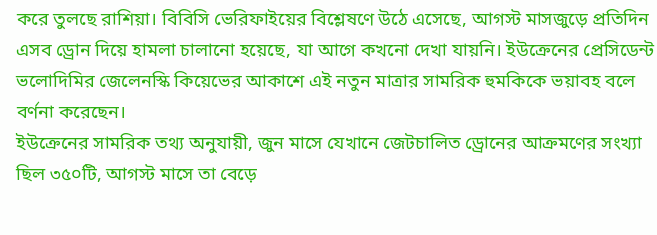করে তুলছে রাশিয়া। বিবিসি ভেরিফাইয়ের বিশ্লেষণে উঠে এসেছে, আগস্ট মাসজুড়ে প্রতিদিন এসব ড্রোন দিয়ে হামলা চালানো হয়েছে, যা আগে কখনো দেখা যায়নি। ইউক্রেনের প্রেসিডেন্ট ভলোদিমির জেলেনস্কি কিয়েভের আকাশে এই নতুন মাত্রার সামরিক হুমকিকে ভয়াবহ বলে বর্ণনা করেছেন।
ইউক্রেনের সামরিক তথ্য অনুযায়ী, জুন মাসে যেখানে জেটচালিত ড্রোনের আক্রমণের সংখ্যা ছিল ৩৫০টি, আগস্ট মাসে তা বেড়ে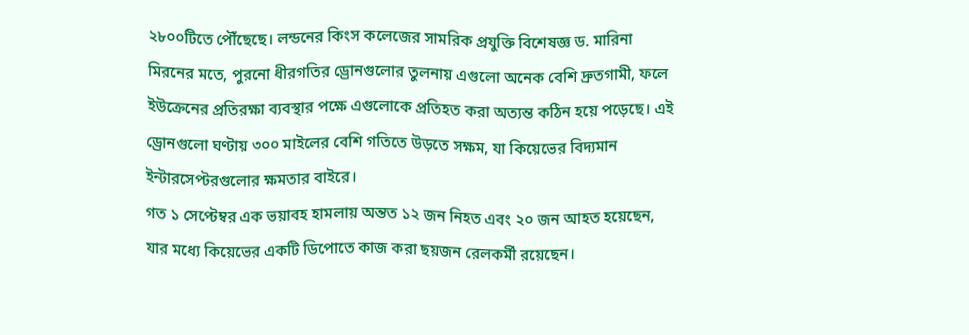২৮০০টিতে পৌঁছেছে। লন্ডনের কিংস কলেজের সামরিক প্রযুক্তি বিশেষজ্ঞ ড. মারিনা মিরনের মতে, পুরনো ধীরগতির ড্রোনগুলোর তুলনায় এগুলো অনেক বেশি দ্রুতগামী, ফলে ইউক্রেনের প্রতিরক্ষা ব্যবস্থার পক্ষে এগুলোকে প্রতিহত করা অত্যন্ত কঠিন হয়ে পড়েছে। এই ড্রোনগুলো ঘণ্টায় ৩০০ মাইলের বেশি গতিতে উড়তে সক্ষম, যা কিয়েভের বিদ্যমান ইন্টারসেপ্টরগুলোর ক্ষমতার বাইরে।
গত ১ সেপ্টেম্বর এক ভয়াবহ হামলায় অন্তত ১২ জন নিহত এবং ২০ জন আহত হয়েছেন, যার মধ্যে কিয়েভের একটি ডিপোতে কাজ করা ছয়জন রেলকর্মী রয়েছেন।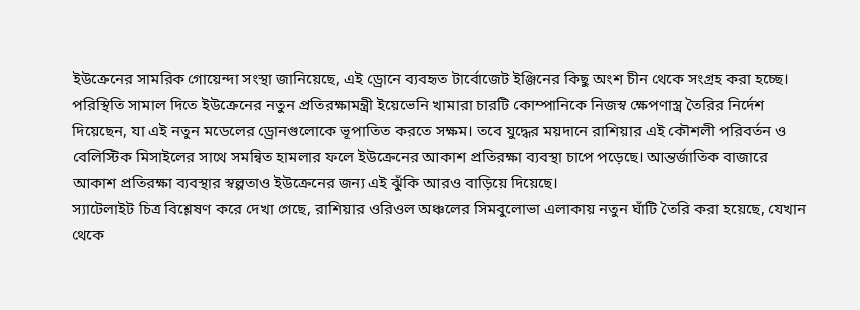ইউক্রেনের সামরিক গোয়েন্দা সংস্থা জানিয়েছে, এই ড্রোনে ব্যবহৃত টার্বোজেট ইঞ্জিনের কিছু অংশ চীন থেকে সংগ্রহ করা হচ্ছে।
পরিস্থিতি সামাল দিতে ইউক্রেনের নতুন প্রতিরক্ষামন্ত্রী ইয়েভেনি খামারা চারটি কোম্পানিকে নিজস্ব ক্ষেপণাস্ত্র তৈরির নির্দেশ দিয়েছেন, যা এই নতুন মডেলের ড্রোনগুলোকে ভূপাতিত করতে সক্ষম। তবে যুদ্ধের ময়দানে রাশিয়ার এই কৌশলী পরিবর্তন ও বেলিস্টিক মিসাইলের সাথে সমন্বিত হামলার ফলে ইউক্রেনের আকাশ প্রতিরক্ষা ব্যবস্থা চাপে পড়েছে। আন্তর্জাতিক বাজারে আকাশ প্রতিরক্ষা ব্যবস্থার স্বল্পতাও ইউক্রেনের জন্য এই ঝুঁকি আরও বাড়িয়ে দিয়েছে।
স্যাটেলাইট চিত্র বিশ্লেষণ করে দেখা গেছে, রাশিয়ার ওরিওল অঞ্চলের সিমবুলোভা এলাকায় নতুন ঘাঁটি তৈরি করা হয়েছে, যেখান থেকে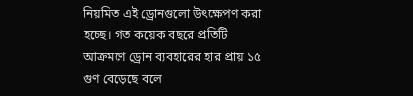নিয়মিত এই ড্রোনগুলো উৎক্ষেপণ করা হচ্ছে। গত কয়েক বছরে প্রতিটি আক্রমণে ড্রোন ব্যবহারের হার প্রায় ১৫ গুণ বেড়েছে বলে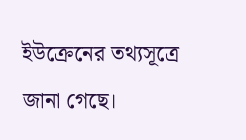ইউক্রেনের তথ্যসূত্রে জানা গেছে।